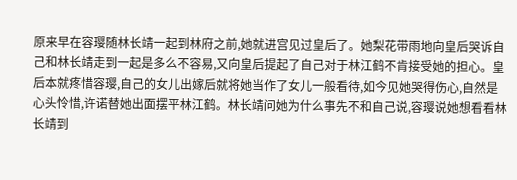原来早在容璎随林长靖一起到林府之前,她就进宫见过皇后了。她梨花带雨地向皇后哭诉自己和林长靖走到一起是多么不容易,又向皇后提起了自己对于林江鹤不肯接受她的担心。皇后本就疼惜容璎,自己的女儿出嫁后就将她当作了女儿一般看待,如今见她哭得伤心,自然是心头怜惜,许诺替她出面摆平林江鹤。林长靖问她为什么事先不和自己说,容璎说她想看看林长靖到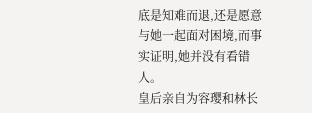底是知难而退,还是愿意与她一起面对困境,而事实证明,她并没有看错人。
皇后亲自为容璎和林长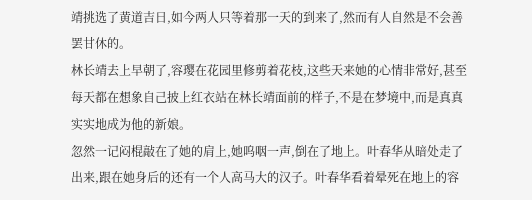靖挑选了黄道吉日,如今两人只等着那一天的到来了,然而有人自然是不会善罢甘休的。
林长靖去上早朝了,容璎在花园里修剪着花枝,这些天来她的心情非常好,甚至每天都在想象自己披上红衣站在林长靖面前的样子,不是在梦境中,而是真真实实地成为他的新娘。
忽然一记闷棍敲在了她的肩上,她呜咽一声,倒在了地上。叶春华从暗处走了出来,跟在她身后的还有一个人高马大的汉子。叶春华看着晕死在地上的容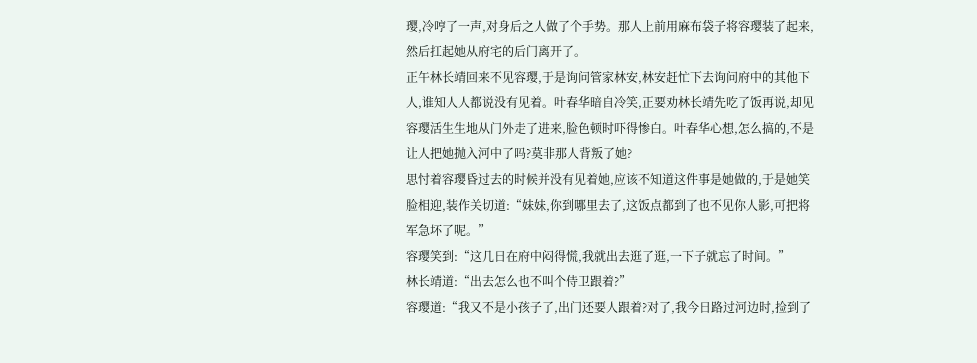璎,冷哼了一声,对身后之人做了个手势。那人上前用麻布袋子将容璎装了起来,然后扛起她从府宅的后门离开了。
正午林长靖回来不见容璎,于是询问管家林安,林安赶忙下去询问府中的其他下人,谁知人人都说没有见着。叶春华暗自冷笑,正要劝林长靖先吃了饭再说,却见容璎活生生地从门外走了进来,脸色顿时吓得惨白。叶春华心想,怎么搞的,不是让人把她抛入河中了吗?莫非那人背叛了她?
思忖着容璎昏过去的时候并没有见着她,应该不知道这件事是她做的,于是她笑脸相迎,装作关切道:“妹妹,你到哪里去了,这饭点都到了也不见你人影,可把将军急坏了呢。”
容璎笑到:“这几日在府中闷得慌,我就出去逛了逛,一下子就忘了时间。”
林长靖道:“出去怎么也不叫个侍卫跟着?”
容璎道:“我又不是小孩子了,出门还要人跟着?对了,我今日路过河边时,捡到了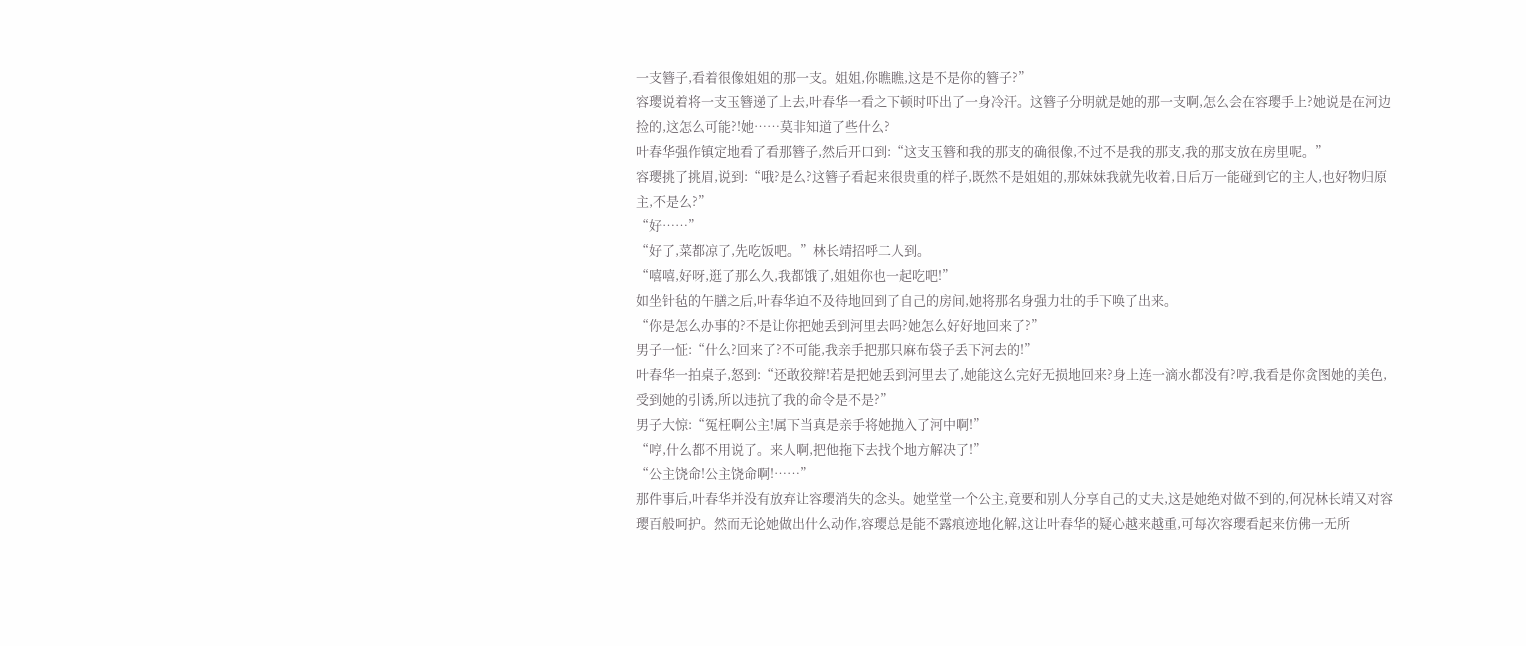一支簪子,看着很像姐姐的那一支。姐姐,你瞧瞧,这是不是你的簪子?”
容璎说着将一支玉簪递了上去,叶春华一看之下顿时吓出了一身冷汗。这簪子分明就是她的那一支啊,怎么会在容璎手上?她说是在河边捡的,这怎么可能?!她……莫非知道了些什么?
叶春华强作镇定地看了看那簪子,然后开口到:“这支玉簪和我的那支的确很像,不过不是我的那支,我的那支放在房里呢。”
容璎挑了挑眉,说到:“哦?是么?这簪子看起来很贵重的样子,既然不是姐姐的,那妹妹我就先收着,日后万一能碰到它的主人,也好物归原主,不是么?”
“好……”
“好了,菜都凉了,先吃饭吧。”林长靖招呼二人到。
“嘻嘻,好呀,逛了那么久,我都饿了,姐姐你也一起吃吧!”
如坐针毡的午膳之后,叶春华迫不及待地回到了自己的房间,她将那名身强力壮的手下唤了出来。
“你是怎么办事的?不是让你把她丢到河里去吗?她怎么好好地回来了?”
男子一怔:“什么?回来了?不可能,我亲手把那只麻布袋子丢下河去的!”
叶春华一拍桌子,怒到:“还敢狡辩!若是把她丢到河里去了,她能这么完好无损地回来?身上连一滴水都没有?哼,我看是你贪图她的美色,受到她的引诱,所以违抗了我的命令是不是?”
男子大惊:“冤枉啊公主!属下当真是亲手将她抛入了河中啊!”
“哼,什么都不用说了。来人啊,把他拖下去找个地方解决了!”
“公主饶命!公主饶命啊!……”
那件事后,叶春华并没有放弃让容璎消失的念头。她堂堂一个公主,竟要和别人分享自己的丈夫,这是她绝对做不到的,何况林长靖又对容璎百般呵护。然而无论她做出什么动作,容璎总是能不露痕迹地化解,这让叶春华的疑心越来越重,可每次容璎看起来仿佛一无所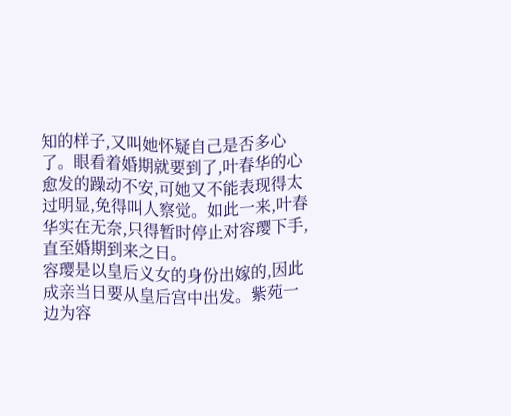知的样子,又叫她怀疑自己是否多心了。眼看着婚期就要到了,叶春华的心愈发的躁动不安,可她又不能表现得太过明显,免得叫人察觉。如此一来,叶春华实在无奈,只得暂时停止对容璎下手,直至婚期到来之日。
容璎是以皇后义女的身份出嫁的,因此成亲当日要从皇后宫中出发。紫苑一边为容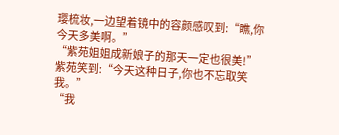璎梳妆,一边望着镜中的容颜感叹到:“瞧,你今天多美啊。”
“紫苑姐姐成新娘子的那天一定也很美!”
紫苑笑到:“今天这种日子,你也不忘取笑我。”
“我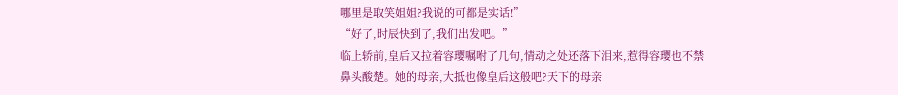哪里是取笑姐姐?我说的可都是实话!”
“好了,时辰快到了,我们出发吧。”
临上轿前,皇后又拉着容璎嘱咐了几句,情动之处还落下泪来,惹得容璎也不禁鼻头酸楚。她的母亲,大抵也像皇后这般吧?天下的母亲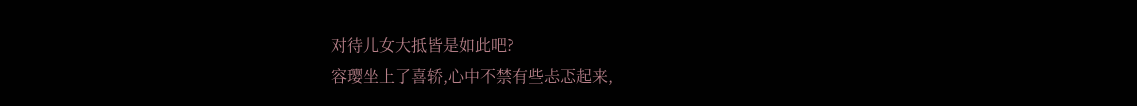对待儿女大抵皆是如此吧?
容璎坐上了喜轿,心中不禁有些忐忑起来,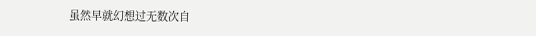虽然早就幻想过无数次自